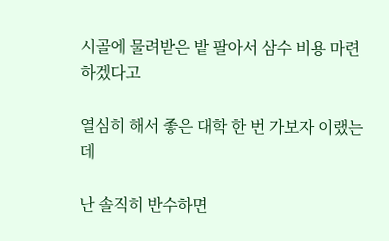시골에 물려받은 밭 팔아서 삼수 비용 마련하겠다고

열심히 해서 좋은 대학 한 번 가보자 이랬는데

난 솔직히 반수하면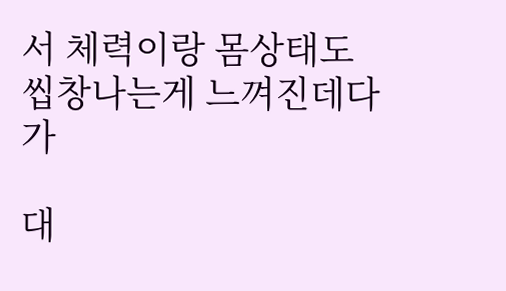서 체력이랑 몸상태도 씹창나는게 느껴진데다가

대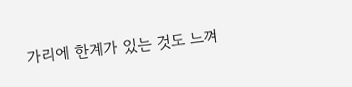가리에 한계가 있는 것도 느껴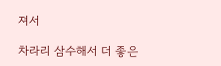져서

차라리 삼수해서 더 좋은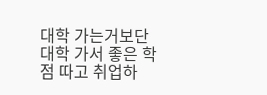대학 가는거보단 대학 가서 좋은 학점 따고 취업하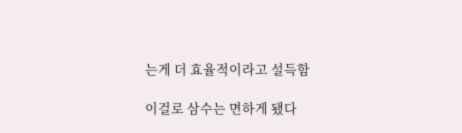는게 더 효율적이라고 설득함

이걸로 삼수는 면하게 됐다